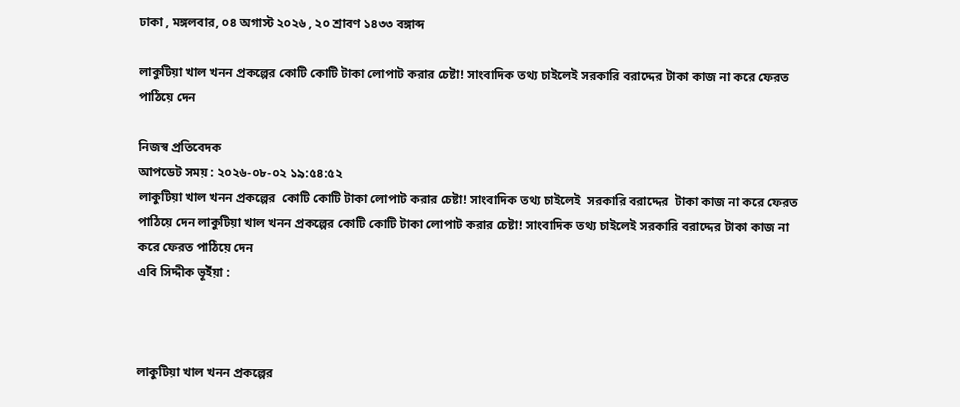ঢাকা , মঙ্গলবার, ০৪ অগাস্ট ২০২৬ , ২০ শ্রাবণ ১৪৩৩ বঙ্গাব্দ

লাকুটিয়া খাল খনন প্রকল্পের কোটি কোটি টাকা লোপাট করার চেষ্টা! সাংবাদিক তথ্য চাইলেই সরকারি বরাদ্দের টাকা কাজ না করে ফেরত পাঠিয়ে দেন

নিজস্ব প্রতিবেদক
আপডেট সময় : ২০২৬-০৮-০২ ১৯:৫৪:৫২
লাকুটিয়া খাল খনন প্রকল্পের  কোটি কোটি টাকা লোপাট করার চেষ্টা! সাংবাদিক তথ্য চাইলেই  সরকারি বরাদ্দের  টাকা কাজ না করে ফেরত পাঠিয়ে দেন লাকুটিয়া খাল খনন প্রকল্পের কোটি কোটি টাকা লোপাট করার চেষ্টা! সাংবাদিক তথ্য চাইলেই সরকারি বরাদ্দের টাকা কাজ না করে ফেরত পাঠিয়ে দেন
এবি সিদ্দীক ভূইঁয়া :



লাকুটিয়া খাল খনন প্রকল্পের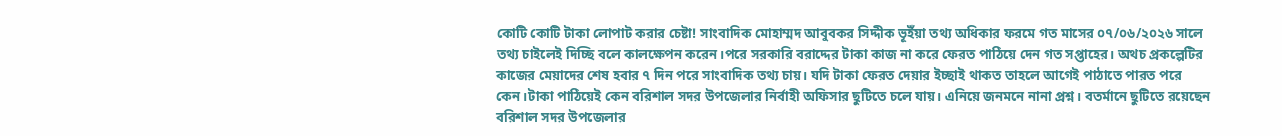কোটি কোটি টাকা লোপাট করার চেষ্টা! সাংবাদিক মোহাম্মদ আবুবকর সিদ্দীক ভূইঁয়া তথ্য অধিকার ফরমে গত মাসের ০৭/০৬/২০২৬ সালে তথ্য চাইলেই দিচ্ছি বলে কালক্ষেপন করেন।পরে সরকারি বরাদ্দের টাকা কাজ না করে ফেরত পাঠিয়ে দেন গত সপ্তাহের। অথচ প্রকল্পেটির কাজের মেয়াদের শেষ হবার ৭ দিন পরে সাংবাদিক ত‍থ‍্য চায়। যদি টাকা ফেরত দেয়ার ইচ্ছাই থাকত তাহলে আগেই পাঠাতে পারত পরে কেন।টাকা পাঠিয়েই কেন বরিশাল সদর উপজেলার নির্বাহী অফিসার ছুটিতে চলে যায়। এনিয়ে জনমনে নানা প্রশ্ন। বতর্মানে ছুটিতে রয়েছেন বরিশাল সদর উপজেলার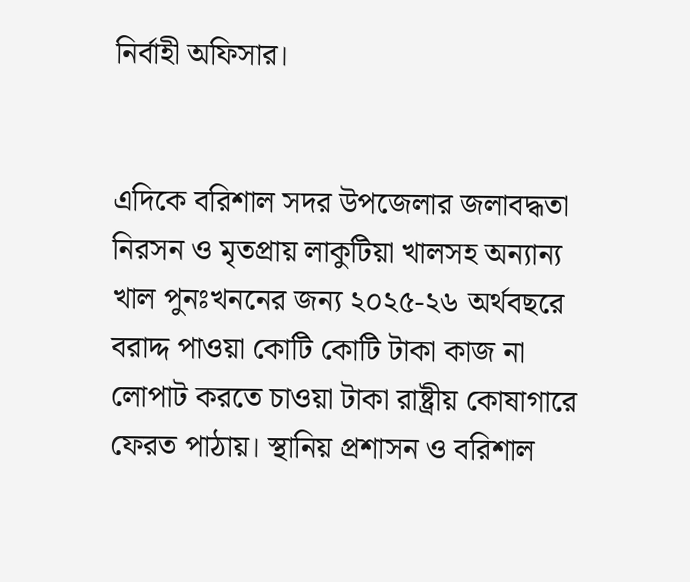নির্বাহী অফিসার।


এদিকে বরিশাল সদর উপজেলার জলাবদ্ধতা নিরসন ও মৃতপ্রায় লাকুটিয়া খালসহ অন্যান্য খাল পুনঃখননের জন্য ২০২৫-২৬ অর্থবছরে বরাদ্দ পাওয়া কোটি কোটি টাকা কাজ না লোপাট করতে চাওয়া টাকা রাষ্ট্রীয় কোষাগারে ফেরত পাঠায়। স্থানিয় প্রশাসন ও বরিশাল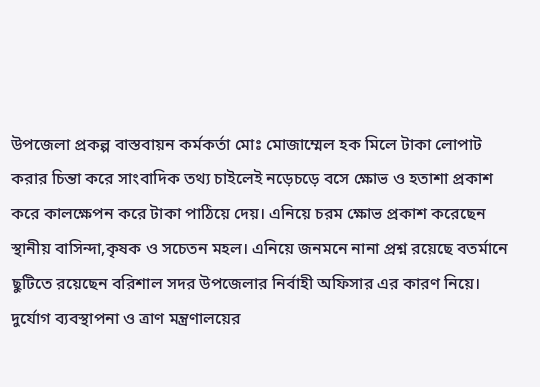উপজেলা প্রকল্প বাস্তবায়ন কর্মকর্তা মোঃ মোজাম্মেল হক মিলে টাকা লোপাট করার চিন্তা করে সাংবাদিক তথ্য চাইলেই নড়েচড়ে বসে ক্ষোভ ও হতাশা প্রকাশ করে কালক্ষেপন করে টাকা পাঠিয়ে দেয়। এনিয়ে চরম ক্ষোভ প্রকাশ করেছেন স্থানীয় বাসিন্দা,কৃষক ও সচেতন মহল। এনিয়ে জনমনে নানা প্রশ্ন রয়েছে বতর্মানে ছুটিতে রয়েছেন বরিশাল সদর উপজেলার নির্বাহী অফিসার এর কারণ নিয়ে। দুর্যোগ ব্যবস্থাপনা ও ত্রাণ মন্ত্রণালয়ের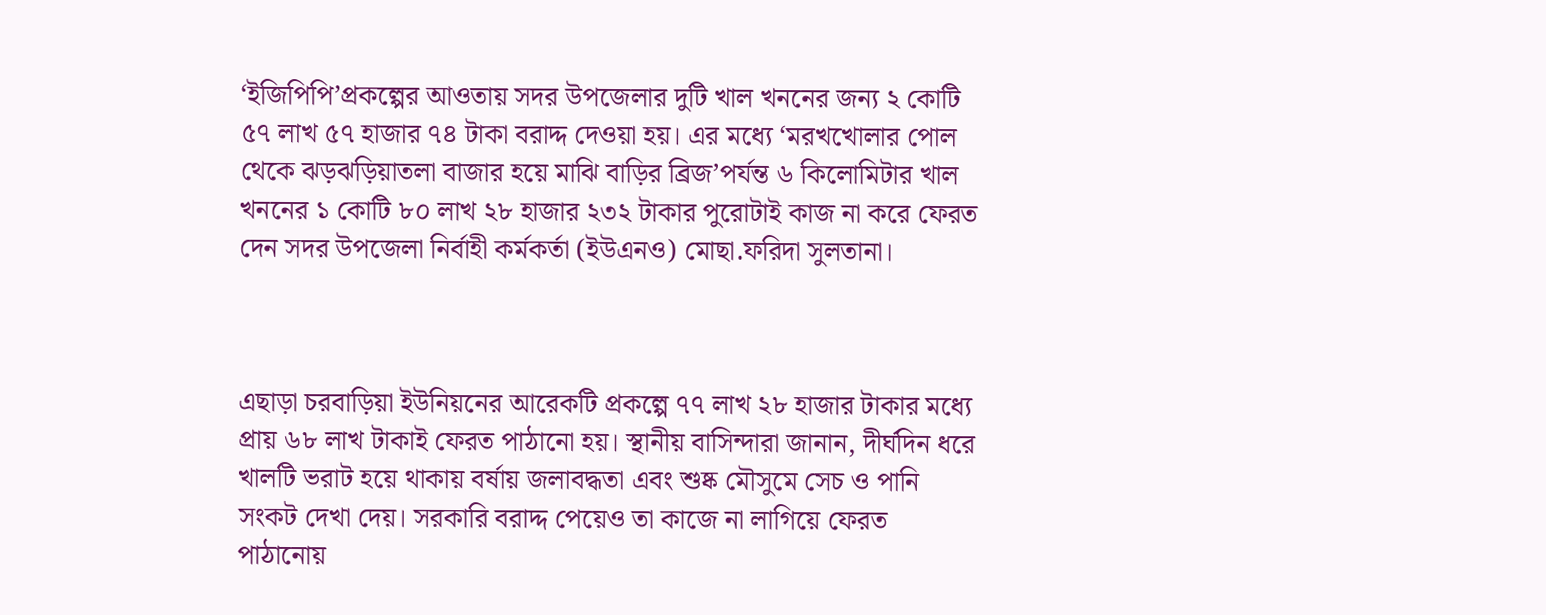‘ইজিপিপি’প্রকল্পের আওতায় সদর উপজেলার দুটি খাল খননের জন্য ২ কোটি ৫৭ লাখ ৫৭ হাজার ৭৪ টাকা বরাদ্দ দেওয়া হয়। এর মধ্যে ‘মরখখোলার পোল থেকে ঝড়ঝড়িয়াতলা বাজার হয়ে মাঝি বাড়ির ব্রিজ’পর্যন্ত ৬ কিলোমিটার খাল খননের ১ কোটি ৮০ লাখ ২৮ হাজার ২৩২ টাকার পুরোটাই কাজ না করে ফেরত দেন সদর উপজেলা নির্বাহী কর্মকর্তা (ইউএনও) মোছা.ফরিদা সুলতানা।



এছাড়া চরবাড়িয়া ইউনিয়নের আরেকটি প্রকল্পে ৭৭ লাখ ২৮ হাজার টাকার মধ্যে প্রায় ৬৮ লাখ টাকাই ফেরত পাঠানো হয়। স্থানীয় বাসিন্দারা জানান, দীর্ঘদিন ধরে খালটি ভরাট হয়ে থাকায় বর্ষায় জলাবদ্ধতা এবং শুষ্ক মৌসুমে সেচ ও পানি সংকট দেখা দেয়। সরকারি বরাদ্দ পেয়েও তা কাজে না লাগিয়ে ফেরত পাঠানোয়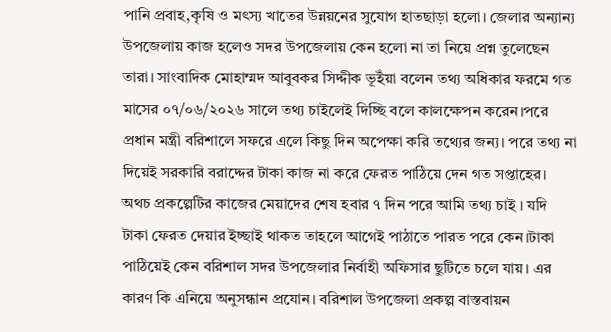পানি প্রবাহ,কৃষি ও মৎস্য খাতের উন্নয়নের সুযোগ হাতছাড়া হলো। জেলার অন্যান্য উপজেলায় কাজ হলেও সদর উপজেলায় কেন হলো না তা নিয়ে প্রশ্ন তুলেছেন তারা। সাংবাদিক মোহাম্মদ আবুবকর সিদ্দীক ভূইঁয়া বলেন তথ্য অধিকার ফরমে গত মাসের ০৭/০৬/২০২৬ সালে তথ্য চাইলেই দিচ্ছি বলে কালক্ষেপন করেন।পরে প্রধান মন্ত্রী বরিশালে সফরে এলে কিছু দিন অপেক্ষা করি তথ্যের জন্য। পরে তথ্য না দিয়েই সরকারি বরাদ্দের টাকা কাজ না করে ফেরত পাঠিয়ে দেন গত সপ্তাহের। অথচ প্রকল্পেটির কাজের মেয়াদের শেষ হবার ৭ দিন পরে আমি ত‍থ‍্য চাই । যদি টাকা ফেরত দেয়ার ইচ্ছাই থাকত তাহলে আগেই পাঠাতে পারত পরে কেন।টাকা পাঠিয়েই কেন বরিশাল সদর উপজেলার নির্বাহী অফিসার ছুটিতে চলে যায়। এর কারণ কি এনিয়ে অনুসন্ধান প্রযোন। বরিশাল উপজেলা প্রকল্প বাস্তবায়ন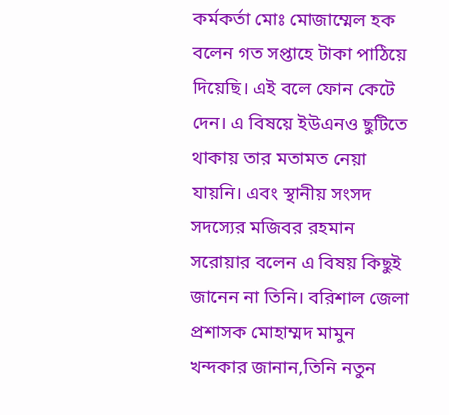কর্মকর্তা মোঃ মোজাম্মেল হক বলেন গত সপ্তাহে টাকা পাঠিয়ে দিয়েছি। এই বলে ফোন কেটে দেন। এ বিষয়ে ইউএনও ছুটিতে থাকায় তার মতামত নেয়া যায়নি। এবং স্থানীয় সংসদ সদস্যের মজিবর রহমান সরোয়ার বলেন এ বিষয় কিছুই জানেন না তিনি। বরিশাল জেলা প্রশাসক মোহাম্মদ মামুন খন্দকার জানান,তিনি নতুন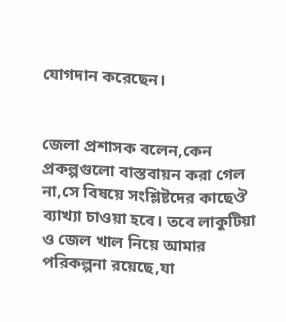যোগদান করেছেন।


জেলা প্রশাসক বলেন,কেন প্রকল্পগুলো বাস্তবায়ন করা গেল না,সে বিষয়ে সংশ্লিষ্টদের কাছেঔ ব্যাখ্যা চাওয়া হবে। তবে লাকুটিয়া ও জেল খাল নিয়ে আমার পরিকল্পনা রয়েছে,যা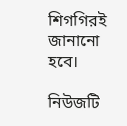শিগগিরই জানানো হবে।

নিউজটি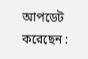আপডেট করেছেন :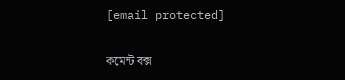[email protected]

কমেন্ট বক্স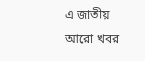এ জাতীয় আরো খবর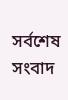সর্বশেষ সংবাদ